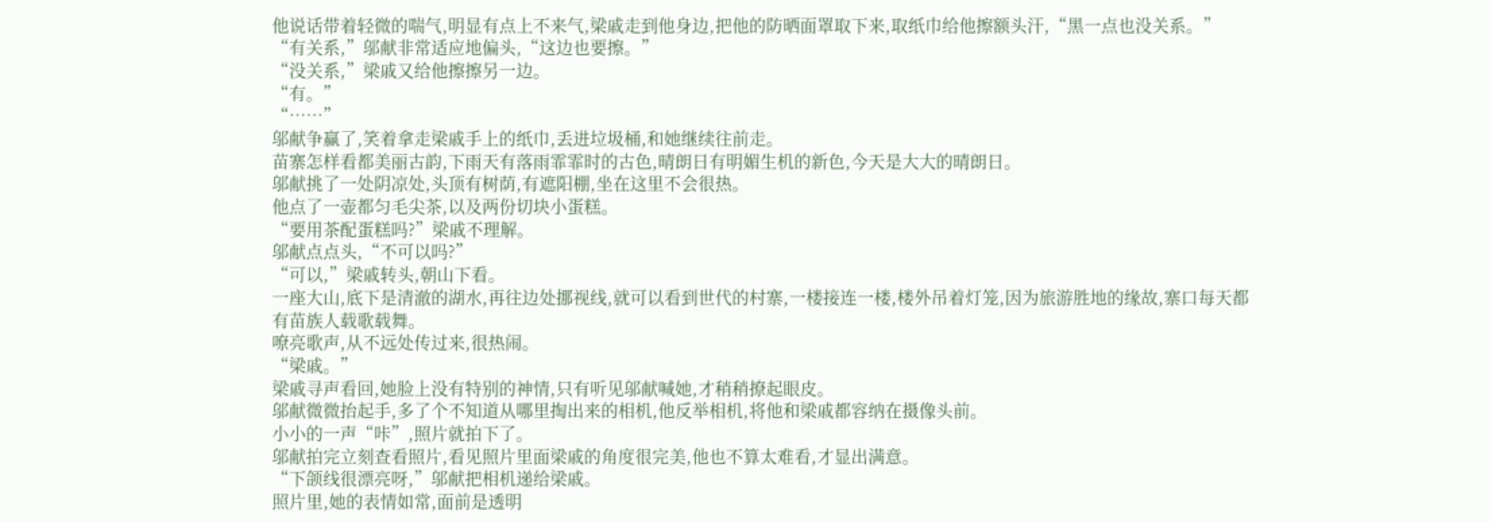他说话带着轻微的喘气,明显有点上不来气,梁戚走到他身边,把他的防晒面罩取下来,取纸巾给他擦额头汗,“黑一点也没关系。”
“有关系,”邬献非常适应地偏头,“这边也要擦。”
“没关系,”梁戚又给他擦擦另一边。
“有。”
“……”
邬献争赢了,笑着拿走梁戚手上的纸巾,丢进垃圾桶,和她继续往前走。
苗寨怎样看都美丽古韵,下雨天有落雨霏霏时的古色,晴朗日有明媚生机的新色,今天是大大的晴朗日。
邬献挑了一处阴凉处,头顶有树荫,有遮阳棚,坐在这里不会很热。
他点了一壶都匀毛尖茶,以及两份切块小蛋糕。
“要用茶配蛋糕吗?”梁戚不理解。
邬献点点头,“不可以吗?”
“可以,”梁戚转头,朝山下看。
一座大山,底下是清澈的湖水,再往边处挪视线,就可以看到世代的村寨,一楼接连一楼,楼外吊着灯笼,因为旅游胜地的缘故,寨口每天都有苗族人载歌载舞。
嘹亮歌声,从不远处传过来,很热闹。
“梁戚。”
梁戚寻声看回,她脸上没有特别的神情,只有听见邬献喊她,才稍稍撩起眼皮。
邬献微微抬起手,多了个不知道从哪里掏出来的相机,他反举相机,将他和梁戚都容纳在摄像头前。
小小的一声“咔”,照片就拍下了。
邬献拍完立刻查看照片,看见照片里面梁戚的角度很完美,他也不算太难看,才显出满意。
“下颌线很漂亮呀,”邬献把相机递给梁戚。
照片里,她的表情如常,面前是透明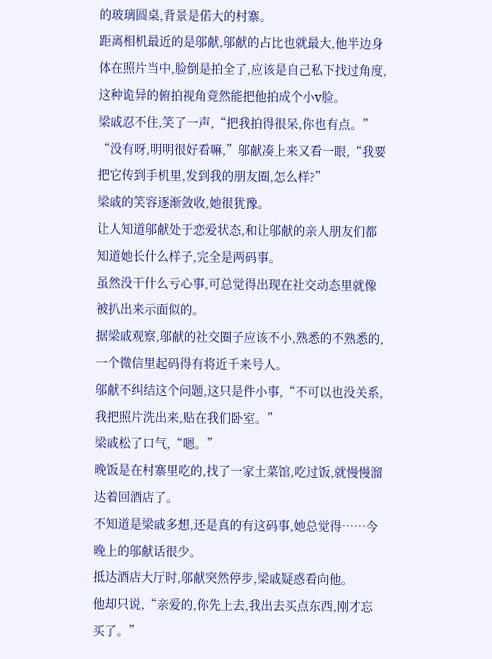的玻璃圆桌,背景是偌大的村寨。
距离相机最近的是邬献,邬献的占比也就最大,他半边身体在照片当中,脸倒是拍全了,应该是自己私下找过角度,这种诡异的俯拍视角竟然能把他拍成个小v脸。
梁戚忍不住,笑了一声,“把我拍得很呆,你也有点。”
“没有呀,明明很好看嘛,”邬献凑上来又看一眼,“我要把它传到手机里,发到我的朋友圈,怎么样?”
梁戚的笑容逐渐敛收,她很犹豫。
让人知道邬献处于恋爱状态,和让邬献的亲人朋友们都知道她长什么样子,完全是两码事。
虽然没干什么亏心事,可总觉得出现在社交动态里就像被扒出来示面似的。
据梁戚观察,邬献的社交圈子应该不小,熟悉的不熟悉的,一个微信里起码得有将近千来号人。
邬献不纠结这个问题,这只是件小事,“不可以也没关系,我把照片洗出来,贴在我们卧室。”
梁戚松了口气,“嗯。”
晚饭是在村寨里吃的,找了一家土菜馆,吃过饭,就慢慢溜达着回酒店了。
不知道是梁戚多想,还是真的有这码事,她总觉得……今晚上的邬献话很少。
抵达酒店大厅时,邬献突然停步,梁戚疑惑看向他。
他却只说,“亲爱的,你先上去,我出去买点东西,刚才忘买了。”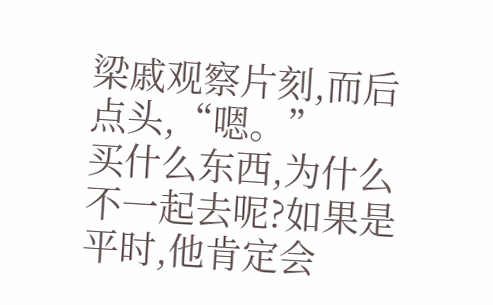梁戚观察片刻,而后点头,“嗯。”
买什么东西,为什么不一起去呢?如果是平时,他肯定会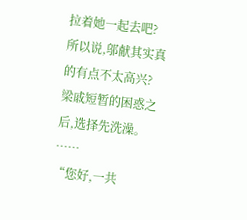拉着她一起去吧?
所以说,邬献其实真的有点不太高兴?
梁戚短暂的困惑之后,选择先洗澡。
……
“您好,一共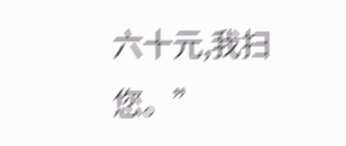六十元,我扫您。”